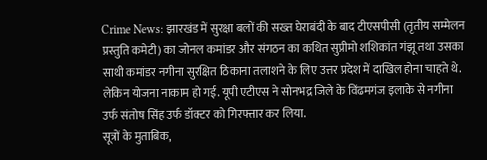Crime News: झारखंड में सुरक्षा बलों की सख्त घेराबंदी के बाद टीएसपीसी (तृतीय सम्मेलन प्रस्तुति कमेटी) का जोनल कमांडर और संगठन का कथित सुप्रीमो शशिकांत गंझू तथा उसका साथी कमांडर नगीना सुरक्षित ठिकाना तलाशने के लिए उत्तर प्रदेश में दाखिल होना चाहते थे. लेकिन योजना नाकाम हो गई. यूपी एटीएस ने सोनभद्र जिले के विंढमगंज इलाके से नगीना उर्फ संतोष सिंह उर्फ डॉक्टर को गिरफ्तार कर लिया.
सूत्रों के मुताबिक,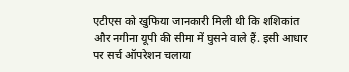एटीएस को खुफिया जानकारी मिली थी कि शशिकांत और नगीना यूपी की सीमा में घुसने वाले हैं. इसी आधार पर सर्च ऑपरेशन चलाया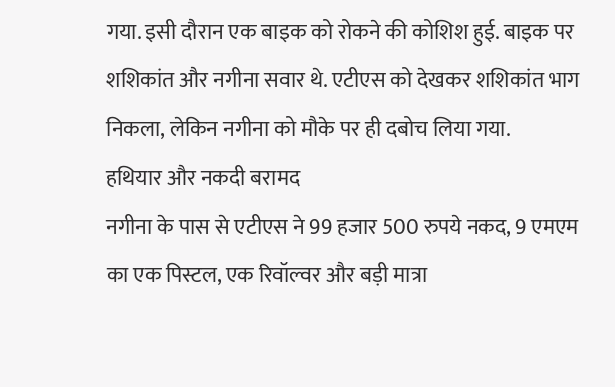गया. इसी दौरान एक बाइक को रोकने की कोशिश हुई. बाइक पर शशिकांत और नगीना सवार थे. एटीएस को देखकर शशिकांत भाग निकला, लेकिन नगीना को मौके पर ही दबोच लिया गया.
हथियार और नकदी बरामद
नगीना के पास से एटीएस ने 99 हजार 500 रुपये नकद, 9 एमएम का एक पिस्टल, एक रिवॉल्वर और बड़ी मात्रा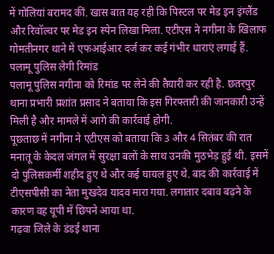में गोलियां बरामद कीं. खास बात यह रही कि पिस्टल पर मेड इन इंग्लैंड और रिवॉल्वर पर मेड इन स्पेन लिखा मिला. एटीएस ने नगीना के खिलाफ गोमतीनगर थाने में एफआईआर दर्ज कर कई गंभीर धाराएं लगाई हैं.
पलामू पुलिस लेगी रिमांड
पलामू पुलिस नगीना को रिमांड पर लेने की तैयारी कर रही है. छतरपुर थाना प्रभारी प्रशांत प्रसाद ने बताया कि इस गिरफ्तारी की जानकारी उन्हें मिली है और मामले में आगे की कार्रवाई होगी.
पूछताछ में नगीना ने एटीएस को बताया कि 3 और 4 सितंबर की रात मनातू के केदल जंगल में सुरक्षा बलों के साथ उनकी मुठभेड़ हुई थी. इसमें दो पुलिसकर्मी शहीद हुए थे और कई घायल हुए थे. बाद की कार्रवाई में टीएसपीसी का नेता मुखदेव यादव मारा गया. लगातार दबाव बढ़ने के कारण वह यूपी में छिपने आया था.
गढ़वा जिले के डंडई थाना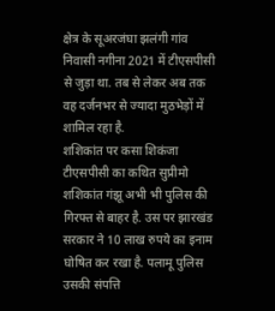क्षेत्र के सूअरजंघा झलंगी गांव निवासी नगीना 2021 में टीएसपीसी से जुड़ा था. तब से लेकर अब तक वह दर्जनभर से ज्यादा मुठभेड़ों में शामिल रहा है.
शशिकांत पर कसा शिकंजा
टीएसपीसी का कथित सुप्रीमो शशिकांत गंझू अभी भी पुलिस की गिरफ्त से बाहर है. उस पर झारखंड सरकार ने 10 लाख रुपये का इनाम घोषित कर रखा है. पलामू पुलिस उसकी संपत्ति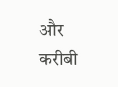और करीबी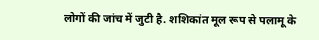लोगों की जांच में जुटी है. शशिकांत मूल रूप से पलामू के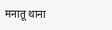मनातू थाना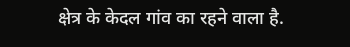क्षेत्र के केदल गांव का रहने वाला है.